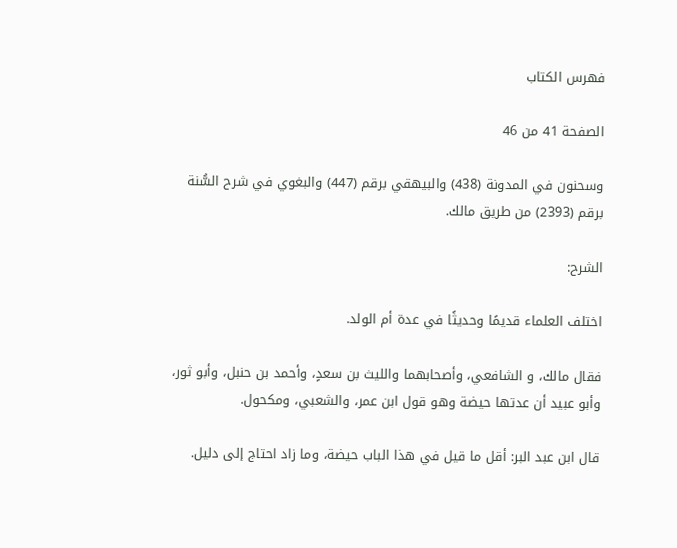فهرس الكتاب

الصفحة 41 من 46

وسحنون في المدونة (438) والبيهقي برقم (447) والبغوي في شرح السُّنة برقم (2393) من طريق مالك.

الشرح:

اختلف العلماء قديمًا وحديثًا في عدة أم الولد.

فقال مالك، و الشافعي، وأصحابهما والليث بن سعدٍ، وأحمد بن حنبل، وأبو ثور، وأبو عبيد أن عدتها حيضة وهو قول ابن عمر، والشعبي، ومكحول.

قال ابن عبد البر: أقل ما قيل في هذا الباب حيضة، وما زاد احتاج إلى دليل.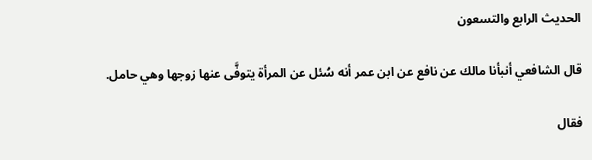الحديث الرابع والتسعون

قال الشافعي أنبأنا مالك عن نافع عن ابن عمر أنه سُئل عن المرأة يتوفَّى عنها زوجها وهي حامل.

فقال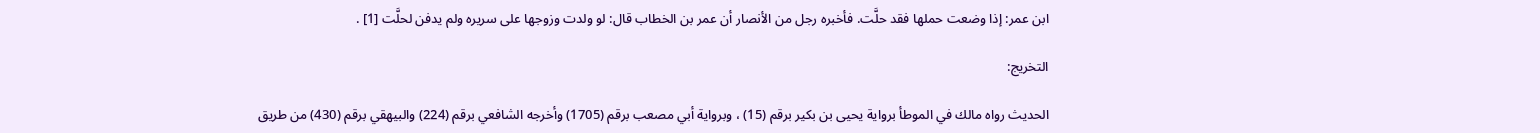ابن عمر: إذا وضعت حملها فقد حلَّت. فأخبره رجل من الأنصار أن عمر بن الخطاب قال: لو ولدت وزوجها على سريره ولم يدفن لحلَّت [1] .

التخريج:

الحديث رواه مالك في الموطأ برواية يحيى بن بكير برقم (15) ، وبرواية أبي مصعب برقم (1705) وأخرجه الشافعي برقم (224) والبيهقي برقم (430) من طريق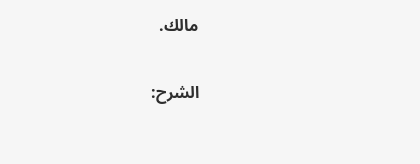مالك.

الشرح: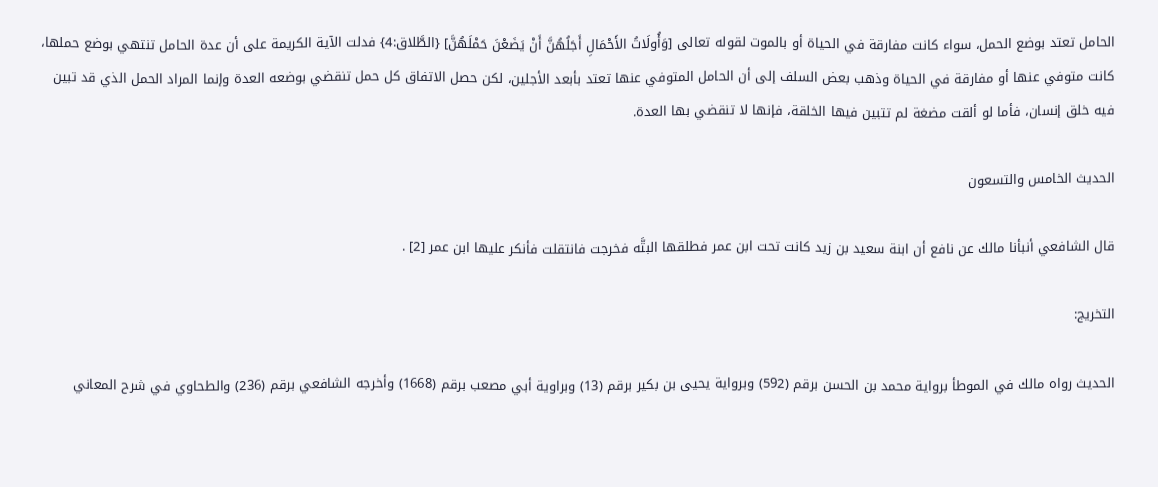الحامل تعتد بوضع الحمل، سواء كانت مفارقة في الحياة أو بالموت لقوله تعالى [وَأُولَاتُ الأَحْمَالِ أَجَلُهُنَّ أَنْ يَضَعْنَ حَمْلَهُنَّ] {الطَّلاق:4} فدلت الآية الكريمة على أن عدة الحامل تنتهي بوضع حملها، كانت متوفي عنها أو مفارقة في الحياة وذهب بعض السلف إلى أن الحامل المتوفي عنها تعتد بأبعد الأجلين، لكن حصل الاتفاق كل حمل تنقضي بوضعه العدة وإنما المراد الحمل الذي قد تبين فيه خلق إنسان، فأما لو ألقت مضغة لم تتبين فيها الخلقة، فإنها لا تنقضي بها العدة.

الحديث الخامس والتسعون

قال الشافعي أنبأنا مالك عن نافع أن ابنة سعيد بن زيد كانت تحت ابن عمر فطلقها البتَّه فخرجت فانتقلت فأنكر عليها ابن عمر [2] .

التخريج:

الحديث رواه مالك في الموطأ برواية محمد بن الحسن برقم (592) وبرواية يحيى بن بكير برقم (13) وبراوية أبي مصعب برقم (1668) وأخرجه الشافعي برقم (236) والطحاوي في شرح المعاني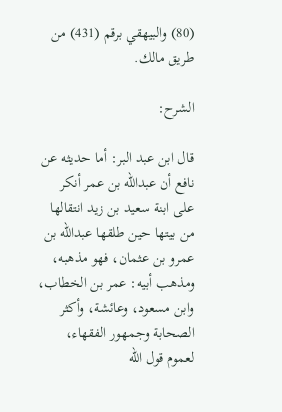(80) والبيهقي برقم (431) من طريق مالك.

الشرح:

قال ابن عبد البر: أما حديثه عن نافع أن عبدالله بن عمر أنكر على ابنة سعيد بن زيد انتقالها من بيتها حين طلقها عبدالله بن عمرو بن عثمان، فهو مذهبه، ومذهب أبيه: عمر بن الخطاب، وابن مسعود، وعائشة، وأكثر الصحابة وجمهور الفقهاء، لعموم قول الله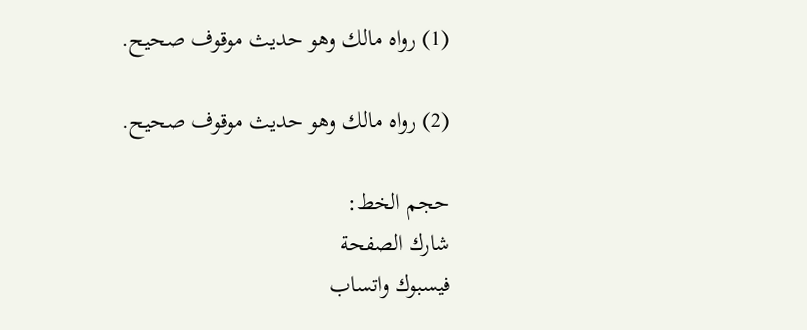(1) رواه مالك وهو حديث موقوف صحيح.

(2) رواه مالك وهو حديث موقوف صحيح.

حجم الخط:
شارك الصفحة
فيسبوك واتساب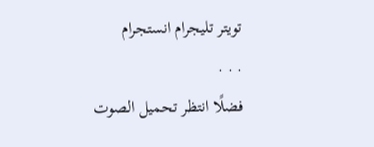تويتر تليجرام انستجرام
. . .
فضلًا انتظر تحميل الصوت